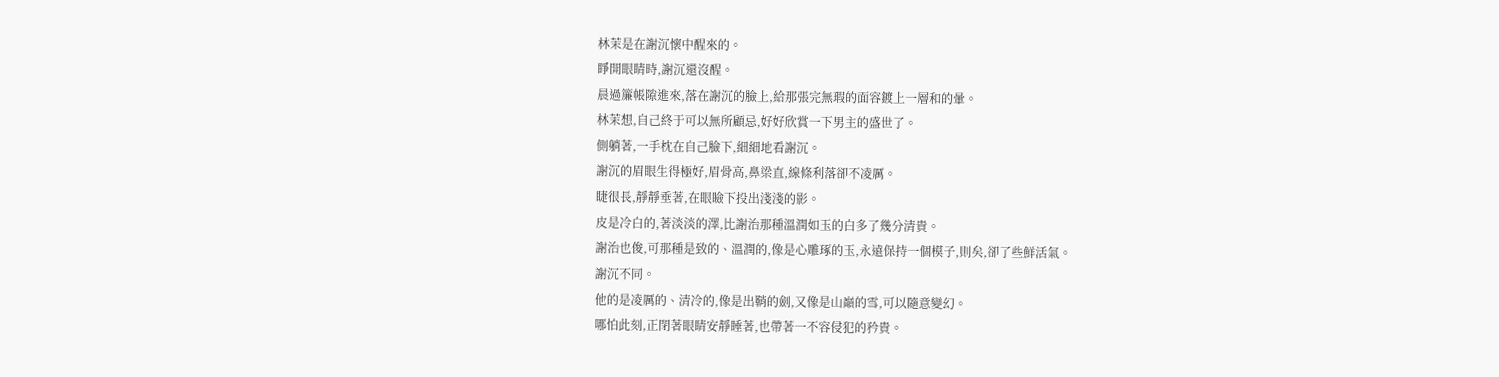林茉是在謝沉懷中醒來的。
睜開眼睛時,謝沉還沒醒。
晨過簾帳隙進來,落在謝沉的臉上,給那張完無瑕的面容鍍上一層和的暈。
林茉想,自己終于可以無所顧忌,好好欣賞一下男主的盛世了。
側躺著,一手枕在自己臉下,細細地看謝沉。
謝沉的眉眼生得極好,眉骨高,鼻梁直,線條利落卻不凌厲。
睫很長,靜靜垂著,在眼瞼下投出淺淺的影。
皮是冷白的,著淡淡的澤,比謝治那種溫潤如玉的白多了幾分清貴。
謝治也俊,可那種是致的、溫潤的,像是心雕琢的玉,永遠保持一個模子,則矣,卻了些鮮活氣。
謝沉不同。
他的是凌厲的、清冷的,像是出鞘的劍,又像是山巔的雪,可以隨意變幻。
哪怕此刻,正閉著眼睛安靜睡著,也帶著一不容侵犯的矜貴。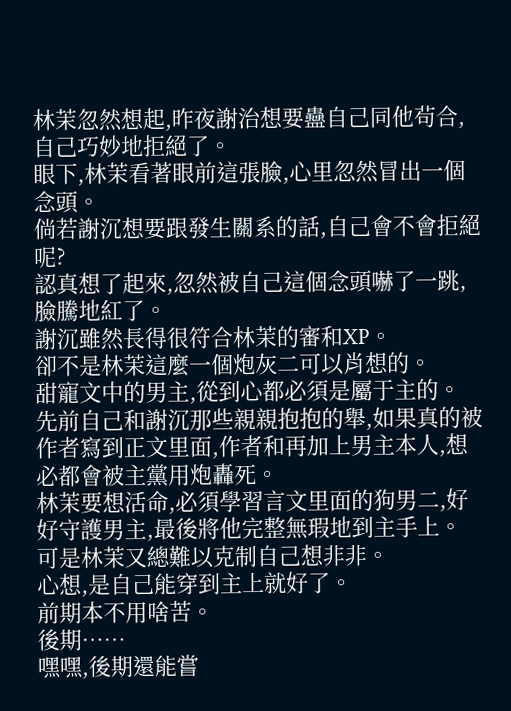林茉忽然想起,昨夜謝治想要蠱自己同他茍合,自己巧妙地拒絕了。
眼下,林茉看著眼前這張臉,心里忽然冒出一個念頭。
倘若謝沉想要跟發生關系的話,自己會不會拒絕呢?
認真想了起來,忽然被自己這個念頭嚇了一跳,臉騰地紅了。
謝沉雖然長得很符合林茉的審和XP。
卻不是林茉這麼一個炮灰二可以肖想的。
甜寵文中的男主,從到心都必須是屬于主的。
先前自己和謝沉那些親親抱抱的舉,如果真的被作者寫到正文里面,作者和再加上男主本人,想必都會被主黨用炮轟死。
林茉要想活命,必須學習言文里面的狗男二,好好守護男主,最後將他完整無瑕地到主手上。
可是林茉又總難以克制自己想非非。
心想,是自己能穿到主上就好了。
前期本不用啥苦。
後期……
嘿嘿,後期還能嘗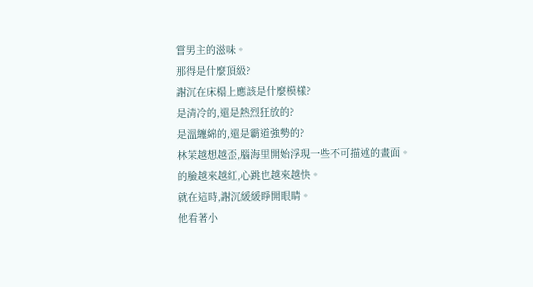嘗男主的滋味。
那得是什麼頂級?
謝沉在床榻上應該是什麼模樣?
是清冷的,還是熱烈狂放的?
是溫纏綿的,還是霸道強勢的?
林茉越想越歪,腦海里開始浮現一些不可描述的畫面。
的臉越來越紅,心跳也越來越快。
就在這時,謝沉緩緩睜開眼睛。
他看著小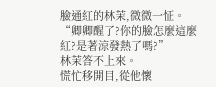臉通紅的林茉,微微一怔。
“卿卿醒了?你的臉怎麼這麼紅?是著涼發熱了嗎?”
林茉答不上來。
慌忙移開目,從他懷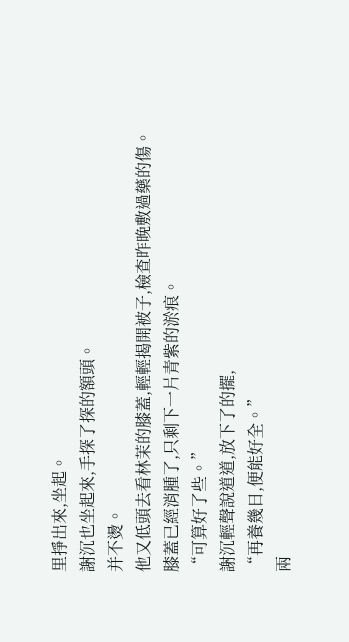里掙出來,坐起。
謝沉也坐起來,手探了探的額頭。
并不燙。
他又低頭去看林茉的膝蓋,輕輕揭開被子,檢查昨晚敷過藥的傷。
膝蓋已經消腫了,只剩下一片青紫的淤痕。
“可算好了些。”
謝沉輕聲說道道,放下了的擺,
“再養幾日,便能好全。”
兩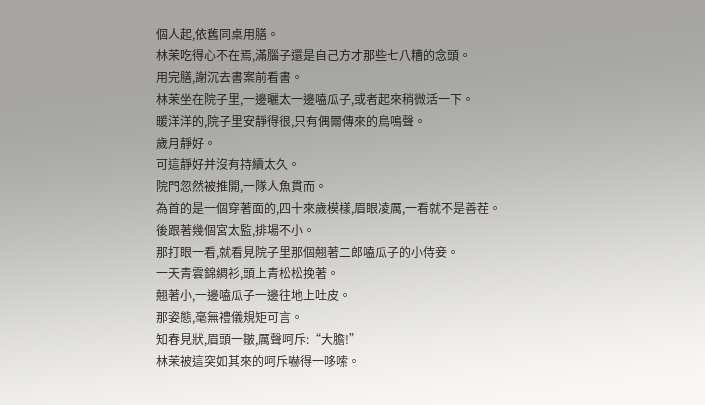個人起,依舊同桌用膳。
林茉吃得心不在焉,滿腦子還是自己方才那些七八糟的念頭。
用完膳,謝沉去書案前看書。
林茉坐在院子里,一邊曬太一邊嗑瓜子,或者起來稍微活一下。
暖洋洋的,院子里安靜得很,只有偶爾傳來的鳥鳴聲。
歲月靜好。
可這靜好并沒有持續太久。
院門忽然被推開,一隊人魚貫而。
為首的是一個穿著面的,四十來歲模樣,眉眼凌厲,一看就不是善茬。
後跟著幾個宮太監,排場不小。
那打眼一看,就看見院子里那個翹著二郎嗑瓜子的小侍妾。
一天青雲錦綢衫,頭上青松松挽著。
翹著小,一邊嗑瓜子一邊往地上吐皮。
那姿態,毫無禮儀規矩可言。
知春見狀,眉頭一皺,厲聲呵斥:“大膽!”
林茉被這突如其來的呵斥嚇得一哆嗦。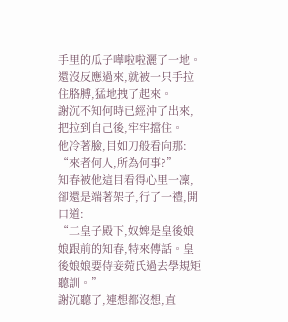手里的瓜子嘩啦啦灑了一地。
還沒反應過來,就被一只手拉住胳膊,猛地拽了起來。
謝沉不知何時已經沖了出來,把拉到自己後,牢牢擋住。
他冷著臉,目如刀般看向那:
“來者何人,所為何事?”
知春被他這目看得心里一凜,卻還是端著架子,行了一禮,開口道:
“二皇子殿下,奴婢是皇後娘娘跟前的知春,特來傳話。皇後娘娘要侍妾菀氏過去學規矩聽訓。”
謝沉聽了,連想都沒想,直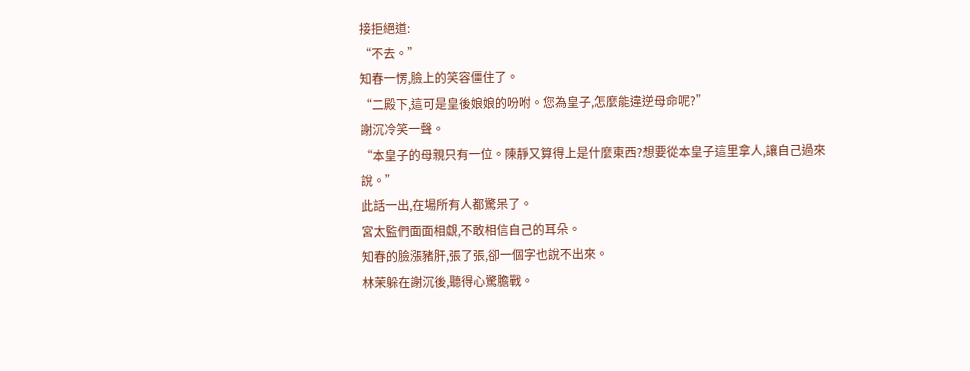接拒絕道:
“不去。”
知春一愣,臉上的笑容僵住了。
“二殿下,這可是皇後娘娘的吩咐。您為皇子,怎麼能違逆母命呢?”
謝沉冷笑一聲。
“本皇子的母親只有一位。陳靜又算得上是什麼東西?想要從本皇子這里拿人,讓自己過來說。”
此話一出,在場所有人都驚呆了。
宮太監們面面相覷,不敢相信自己的耳朵。
知春的臉漲豬肝,張了張,卻一個字也說不出來。
林茉躲在謝沉後,聽得心驚膽戰。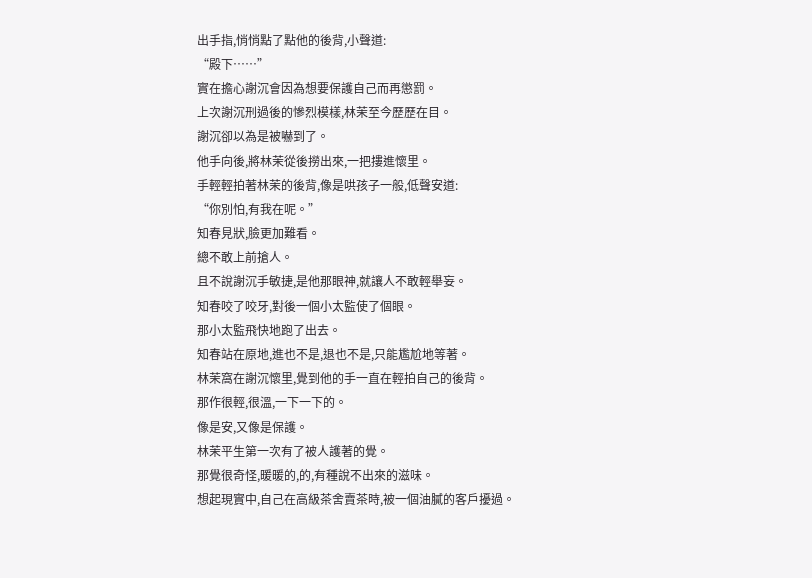出手指,悄悄點了點他的後背,小聲道:
“殿下……”
實在擔心謝沉會因為想要保護自己而再懲罰。
上次謝沉刑過後的慘烈模樣,林茉至今歷歷在目。
謝沉卻以為是被嚇到了。
他手向後,將林茉從後撈出來,一把摟進懷里。
手輕輕拍著林茉的後背,像是哄孩子一般,低聲安道:
“你別怕,有我在呢。”
知春見狀,臉更加難看。
總不敢上前搶人。
且不說謝沉手敏捷,是他那眼神,就讓人不敢輕舉妄。
知春咬了咬牙,對後一個小太監使了個眼。
那小太監飛快地跑了出去。
知春站在原地,進也不是,退也不是,只能尷尬地等著。
林茉窩在謝沉懷里,覺到他的手一直在輕拍自己的後背。
那作很輕,很溫,一下一下的。
像是安,又像是保護。
林茉平生第一次有了被人護著的覺。
那覺很奇怪,暖暖的,的,有種說不出來的滋味。
想起現實中,自己在高級茶舍賣茶時,被一個油膩的客戶擾過。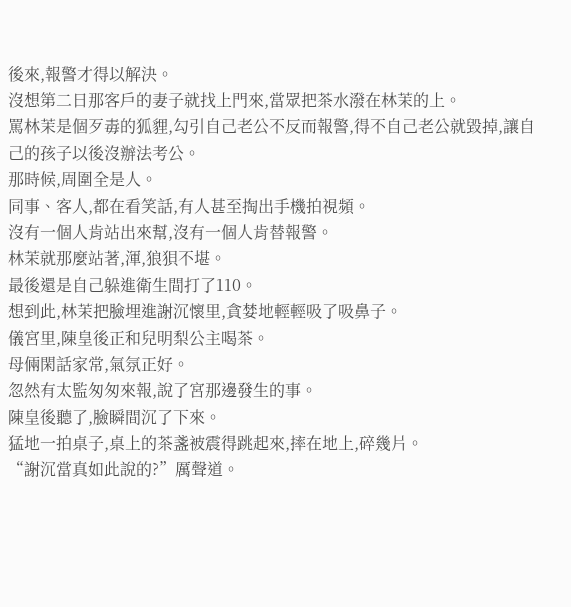後來,報警才得以解決。
沒想第二日那客戶的妻子就找上門來,當眾把茶水潑在林茉的上。
罵林茉是個歹毒的狐貍,勾引自己老公不反而報警,得不自己老公就毀掉,讓自己的孩子以後沒辦法考公。
那時候,周圍全是人。
同事、客人,都在看笑話,有人甚至掏出手機拍視頻。
沒有一個人肯站出來幫,沒有一個人肯替報警。
林茉就那麼站著,渾,狼狽不堪。
最後還是自己躲進衛生間打了110。
想到此,林茉把臉埋進謝沉懷里,貪婪地輕輕吸了吸鼻子。
儀宮里,陳皇後正和兒明梨公主喝茶。
母倆閑話家常,氣氛正好。
忽然有太監匆匆來報,說了宮那邊發生的事。
陳皇後聽了,臉瞬間沉了下來。
猛地一拍桌子,桌上的茶盞被震得跳起來,摔在地上,碎幾片。
“謝沉當真如此說的?”厲聲道。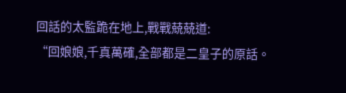回話的太監跪在地上,戰戰兢兢道:
“回娘娘,千真萬確,全部都是二皇子的原話。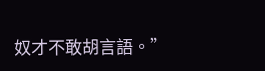奴才不敢胡言語。”